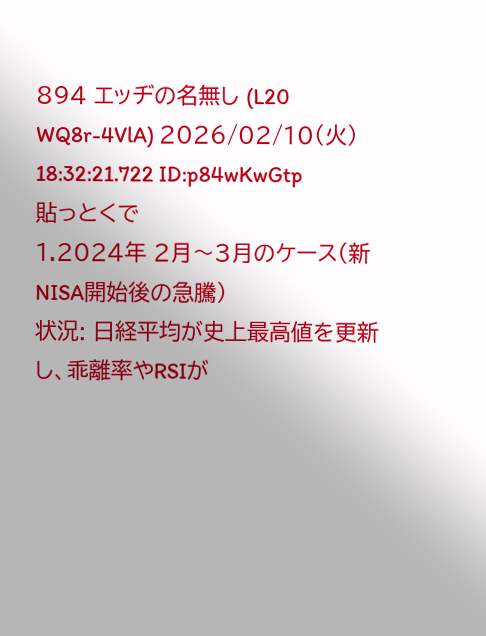894 エッヂの名無し (L20 WQ8r-4VlA) 2026/02/10(火) 18:32:21.722 ID:p84wKwGtp
貼っとくで
1.2024年 2月〜3月のケース(新NISA開始後の急騰)
状況: 日経平均が史上最高値を更新し、乖離率やRSIが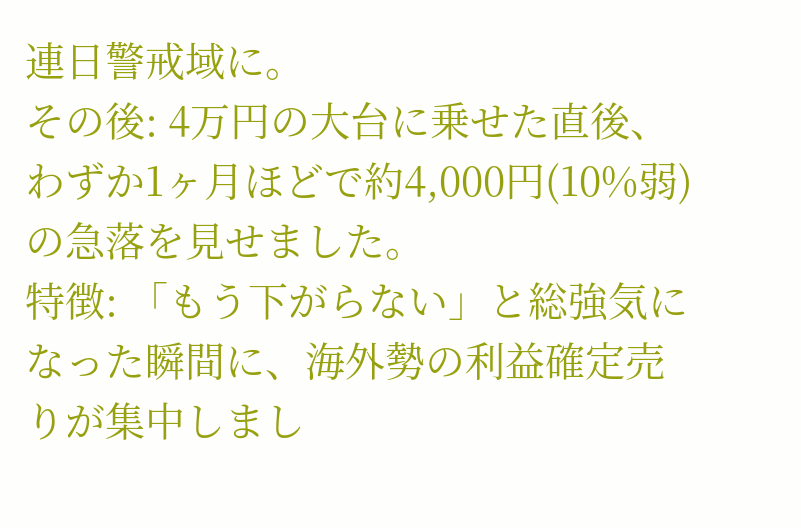連日警戒域に。
その後: 4万円の大台に乗せた直後、わずか1ヶ月ほどで約4,000円(10%弱)の急落を見せました。
特徴: 「もう下がらない」と総強気になった瞬間に、海外勢の利益確定売りが集中しまし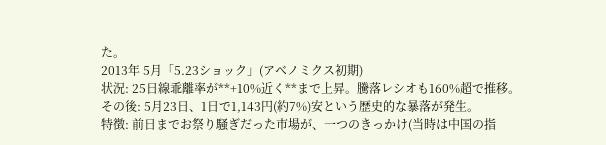た。
2013年 5月「5.23ショック」(アベノミクス初期)
状況: 25日線乖離率が**+10%近く**まで上昇。騰落レシオも160%超で推移。
その後: 5月23日、1日で1,143円(約7%)安という歴史的な暴落が発生。
特徴: 前日までお祭り騒ぎだった市場が、一つのきっかけ(当時は中国の指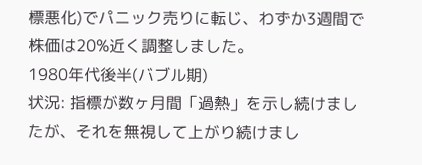標悪化)でパニック売りに転じ、わずか3週間で株価は20%近く調整しました。
1980年代後半(バブル期)
状況: 指標が数ヶ月間「過熱」を示し続けましたが、それを無視して上がり続けまし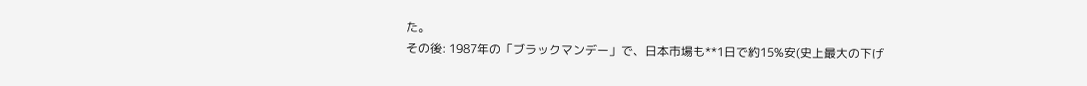た。
その後: 1987年の「ブラックマンデー」で、日本市場も**1日で約15%安(史上最大の下げ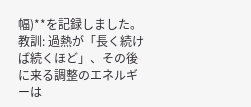幅)**を記録しました。
教訓: 過熱が「長く続けば続くほど」、その後に来る調整のエネルギーは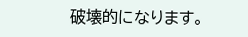破壊的になります。